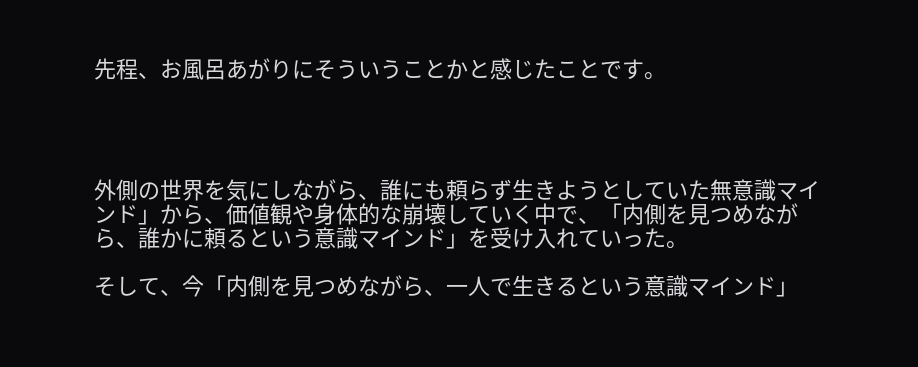先程、お風呂あがりにそういうことかと感じたことです。




外側の世界を気にしながら、誰にも頼らず生きようとしていた無意識マインド」から、価値観や身体的な崩壊していく中で、「内側を見つめながら、誰かに頼るという意識マインド」を受け入れていった。

そして、今「内側を見つめながら、一人で生きるという意識マインド」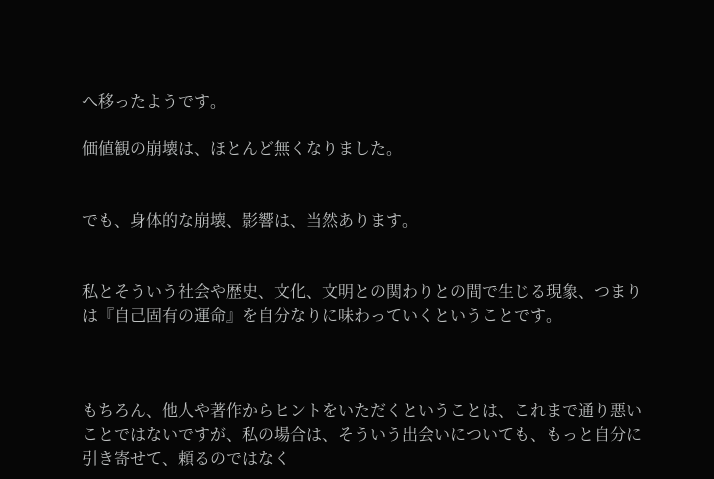へ移ったようです。

価値観の崩壊は、ほとんど無くなりました。


でも、身体的な崩壊、影響は、当然あります。


私とそういう社会や歴史、文化、文明との関わりとの間で生じる現象、つまりは『自己固有の運命』を自分なりに味わっていくということです。



もちろん、他人や著作からヒントをいただくということは、これまで通り悪いことではないですが、私の場合は、そういう出会いについても、もっと自分に引き寄せて、頼るのではなく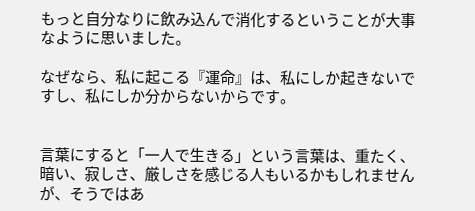もっと自分なりに飲み込んで消化するということが大事なように思いました。

なぜなら、私に起こる『運命』は、私にしか起きないですし、私にしか分からないからです。


言葉にすると「一人で生きる」という言葉は、重たく、暗い、寂しさ、厳しさを感じる人もいるかもしれませんが、そうではあ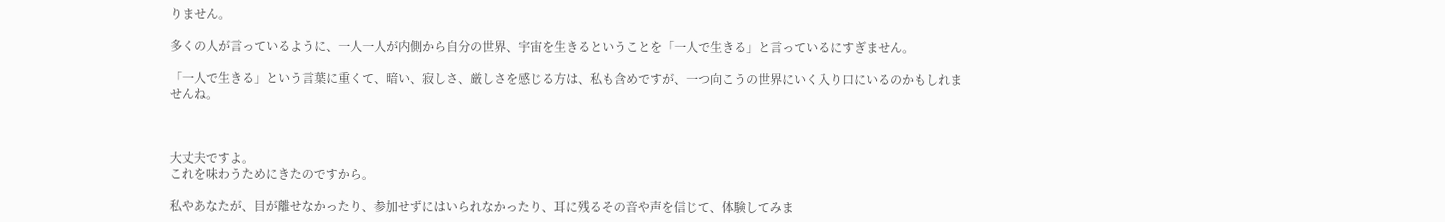りません。

多くの人が言っているように、一人一人が内側から自分の世界、宇宙を生きるということを「一人で生きる」と言っているにすぎません。

「一人で生きる」という言葉に重くて、暗い、寂しさ、厳しさを感じる方は、私も含めですが、一つ向こうの世界にいく入り口にいるのかもしれませんね。



大丈夫ですよ。
これを味わうためにきたのですから。

私やあなたが、目が離せなかったり、参加せずにはいられなかったり、耳に残るその音や声を信じて、体験してみま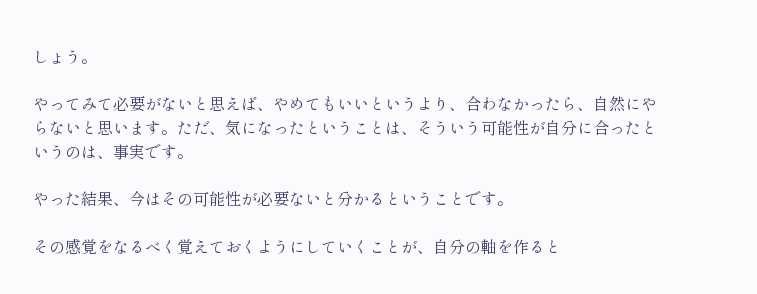しょう。

やってみて必要がないと思えば、やめてもいいというより、合わなかったら、自然にやらないと思います。ただ、気になったということは、そういう可能性が自分に合ったというのは、事実です。

やった結果、今はその可能性が必要ないと分かるということです。

その感覚をなるべく覚えておくようにしていくことが、自分の軸を作ると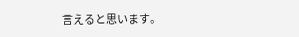言えると思います。